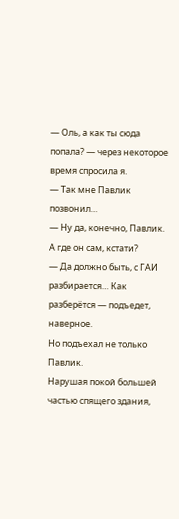— Оль, а как ты сюда попала? — через некоторое время спросила я.
— Так мне Павлик позвонил…
— Ну да, конечно, Павлик. А где он сам, кстати?
— Да должно быть, с ГАИ разбирается… Как разберётся — подъедет, наверное.
Но подъехал не только Павлик.
Нарушая покой большей частью спящего здания,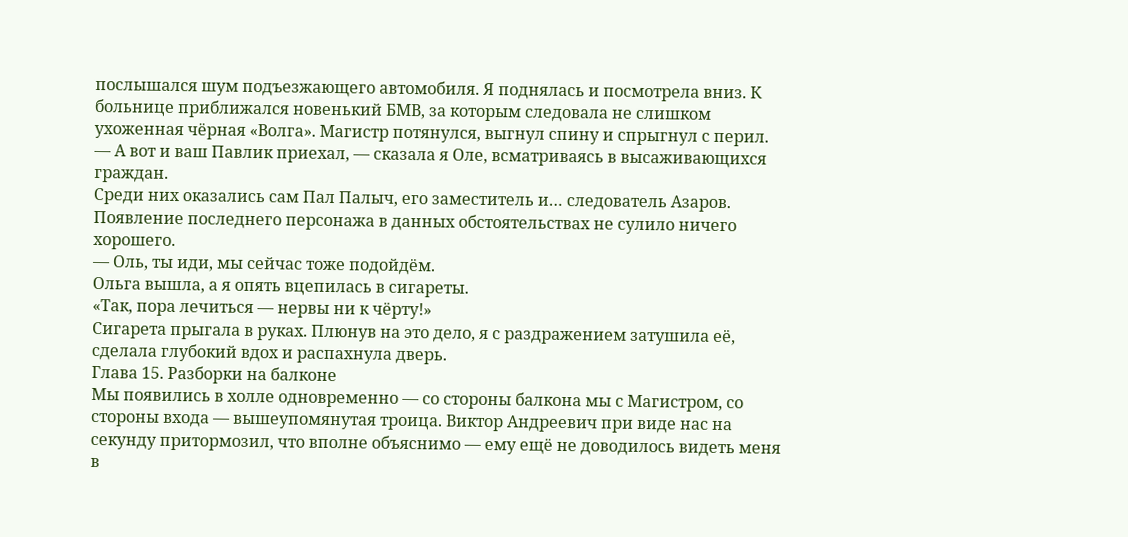послышался шум подъезжающего автомобиля. Я поднялась и посмотрела вниз. К больнице приближался новенький БМВ, за которым следовала не слишком ухоженная чёрная «Волга». Магистр потянулся, выгнул спину и спрыгнул с перил.
— А вот и ваш Павлик приехал, — сказала я Оле, всматриваясь в высаживающихся граждан.
Среди них оказались сам Пал Палыч, его заместитель и… следователь Азаров. Появление последнего персонажа в данных обстоятельствах не сулило ничего хорошего.
— Оль, ты иди, мы сейчас тоже подойдём.
Ольга вышла, а я опять вцепилась в сигареты.
«Так, пора лечиться — нервы ни к чёрту!»
Сигарета прыгала в руках. Плюнув на это дело, я с раздражением затушила её, сделала глубокий вдох и распахнула дверь.
Глава 15. Разборки на балконе
Мы появились в холле одновременно — со стороны балкона мы с Магистром, со стороны входа — вышеупомянутая троица. Виктор Андреевич при виде нас на секунду притормозил, что вполне объяснимо — ему ещё не доводилось видеть меня в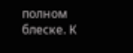полном блеске. К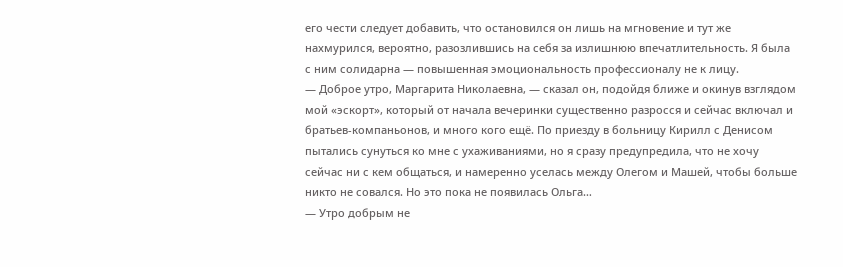его чести следует добавить, что остановился он лишь на мгновение и тут же нахмурился, вероятно, разозлившись на себя за излишнюю впечатлительность. Я была с ним солидарна — повышенная эмоциональность профессионалу не к лицу.
— Доброе утро, Маргарита Николаевна, — сказал он, подойдя ближе и окинув взглядом мой «эскорт», который от начала вечеринки существенно разросся и сейчас включал и братьев-компаньонов, и много кого ещё. По приезду в больницу Кирилл с Денисом пытались сунуться ко мне с ухаживаниями, но я сразу предупредила, что не хочу сейчас ни с кем общаться, и намеренно уселась между Олегом и Машей, чтобы больше никто не совался. Но это пока не появилась Ольга…
— Утро добрым не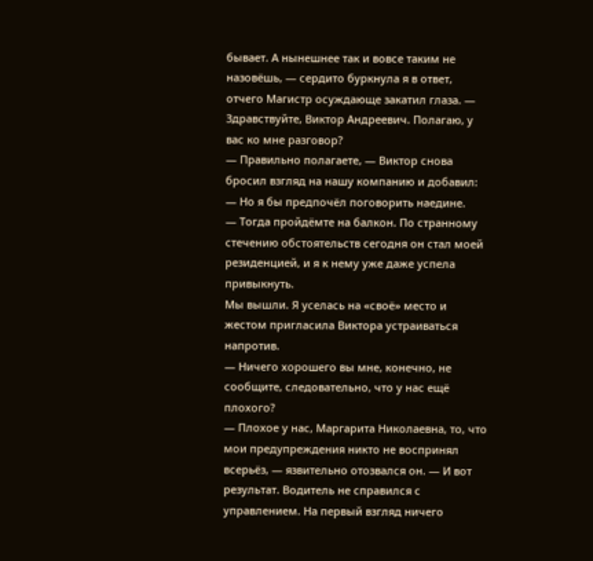бывает. А нынешнее так и вовсе таким не назовёшь, — сердито буркнула я в ответ, отчего Магистр осуждающе закатил глаза. — Здравствуйте, Виктор Андреевич. Полагаю, у вас ко мне разговор?
— Правильно полагаете, — Виктор снова бросил взгляд на нашу компанию и добавил: — Но я бы предпочёл поговорить наедине.
— Тогда пройдёмте на балкон. По странному стечению обстоятельств сегодня он стал моей резиденцией, и я к нему уже даже успела привыкнуть.
Мы вышли. Я уселась на «своё» место и жестом пригласила Виктора устраиваться напротив.
— Ничего хорошего вы мне, конечно, не сообщите, следовательно, что у нас ещё плохого?
— Плохое у нас, Маргарита Николаевна, то, что мои предупреждения никто не воспринял всерьёз, — язвительно отозвался он. — И вот результат. Водитель не справился с управлением. На первый взгляд ничего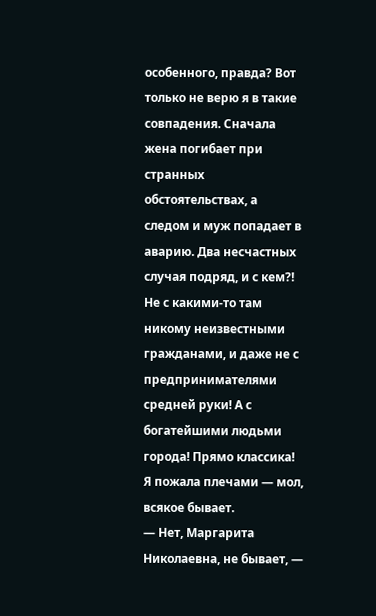особенного, правда? Вот только не верю я в такие совпадения. Сначала жена погибает при странных обстоятельствах, а следом и муж попадает в аварию. Два несчастных случая подряд, и с кем?! Не с какими-то там никому неизвестными гражданами, и даже не с предпринимателями средней руки! А с богатейшими людьми города! Прямо классика!
Я пожала плечами — мол, всякое бывает.
— Нет, Маргарита Николаевна, не бывает, —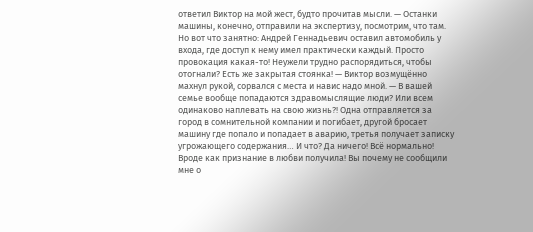ответил Виктор на мой жест, будто прочитав мысли. — Останки машины, конечно, отправили на экспертизу, посмотрим, что там. Но вот что занятно: Андрей Геннадьевич оставил автомобиль у входа, где доступ к нему имел практически каждый. Просто провокация какая-то! Неужели трудно распорядиться, чтобы отогнали? Есть же закрытая стоянка! — Виктор возмущённо махнул рукой, сорвался с места и навис надо мной. — В вашей семье вообще попадаются здравомыслящие люди? Или всем одинаково наплевать на свою жизнь?! Одна отправляется за город в сомнительной компании и погибает, другой бросает машину где попало и попадает в аварию, третья получает записку угрожающего содержания… И что? Да ничего! Всё нормально! Вроде как признание в любви получила! Вы почему не сообщили мне о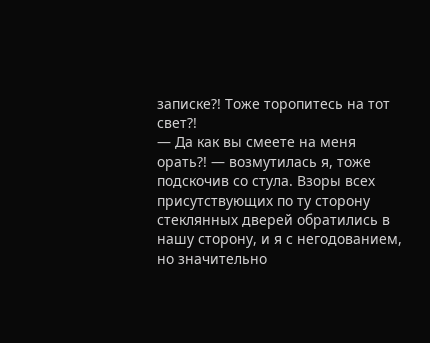записке?! Тоже торопитесь на тот свет?!
— Да как вы смеете на меня орать?! — возмутилась я, тоже подскочив со стула. Взоры всех присутствующих по ту сторону стеклянных дверей обратились в нашу сторону, и я с негодованием, но значительно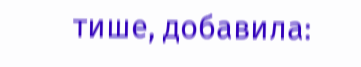тише, добавила: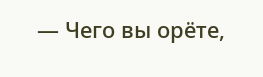— Чего вы орёте,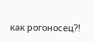как рогоносец?!